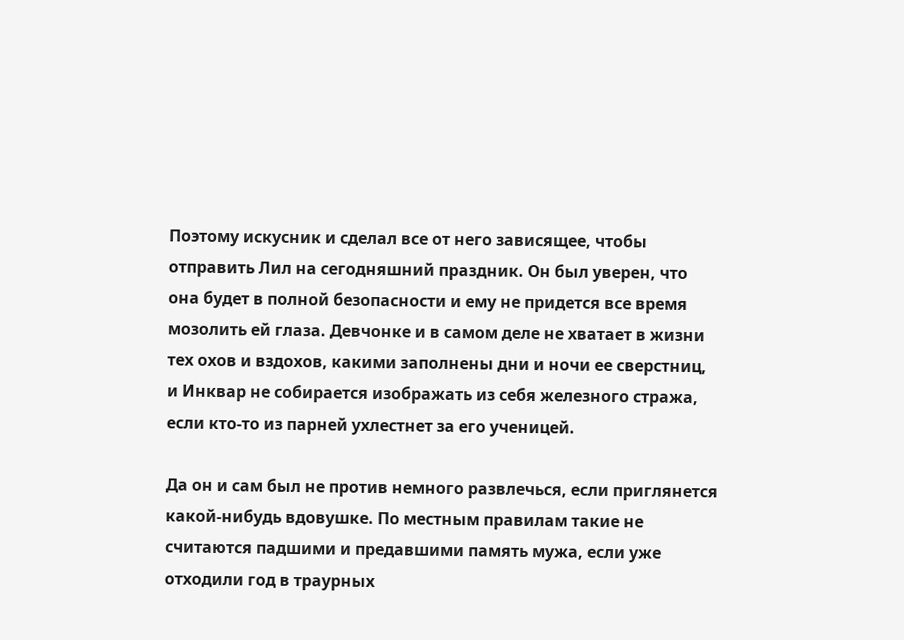Поэтому искусник и сделал все от него зависящее, чтобы отправить Лил на сегодняшний праздник. Он был уверен, что она будет в полной безопасности и ему не придется все время мозолить ей глаза. Девчонке и в самом деле не хватает в жизни тех охов и вздохов, какими заполнены дни и ночи ее сверстниц, и Инквар не собирается изображать из себя железного стража, если кто-то из парней ухлестнет за его ученицей.

Да он и сам был не против немного развлечься, если приглянется какой-нибудь вдовушке. По местным правилам такие не считаются падшими и предавшими память мужа, если уже отходили год в траурных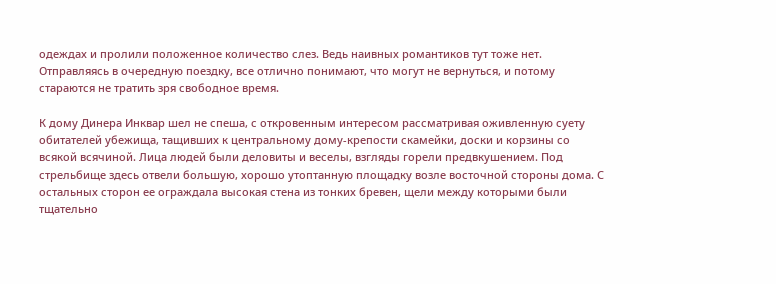одеждах и пролили положенное количество слез. Ведь наивных романтиков тут тоже нет. Отправляясь в очередную поездку, все отлично понимают, что могут не вернуться, и потому стараются не тратить зря свободное время.

К дому Динера Инквар шел не спеша, с откровенным интересом рассматривая оживленную суету обитателей убежища, тащивших к центральному дому-крепости скамейки, доски и корзины со всякой всячиной. Лица людей были деловиты и веселы, взгляды горели предвкушением. Под стрельбище здесь отвели большую, хорошо утоптанную площадку возле восточной стороны дома. С остальных сторон ее ограждала высокая стена из тонких бревен, щели между которыми были тщательно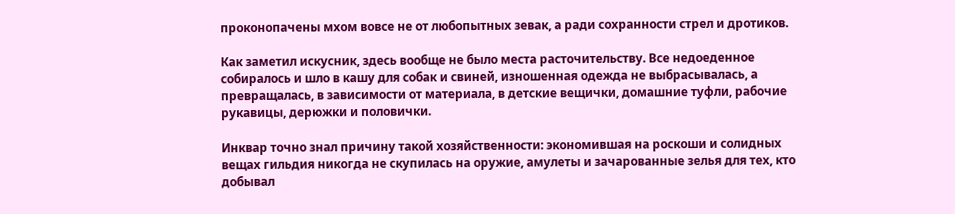проконопачены мхом вовсе не от любопытных зевак, а ради сохранности стрел и дротиков.

Как заметил искусник, здесь вообще не было места расточительству. Все недоеденное собиралось и шло в кашу для собак и свиней, изношенная одежда не выбрасывалась, а превращалась, в зависимости от материала, в детские вещички, домашние туфли, рабочие рукавицы, дерюжки и половички.

Инквар точно знал причину такой хозяйственности: экономившая на роскоши и солидных вещах гильдия никогда не скупилась на оружие, амулеты и зачарованные зелья для тех, кто добывал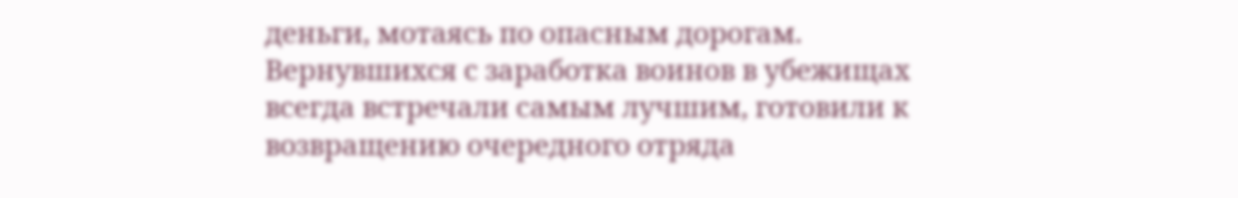деньги, мотаясь по опасным дорогам. Вернувшихся с заработка воинов в убежищах всегда встречали самым лучшим, готовили к возвращению очередного отряда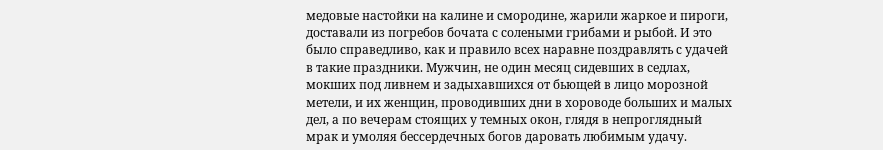медовые настойки на калине и смородине, жарили жаркое и пироги, доставали из погребов бочата с солеными грибами и рыбой. И это было справедливо, как и правило всех наравне поздравлять с удачей в такие праздники. Мужчин, не один месяц сидевших в седлах, мокших под ливнем и задыхавшихся от бьющей в лицо морозной метели, и их женщин, проводивших дни в хороводе больших и малых дел, а по вечерам стоящих у темных окон, глядя в непроглядный мрак и умоляя бессердечных богов даровать любимым удачу.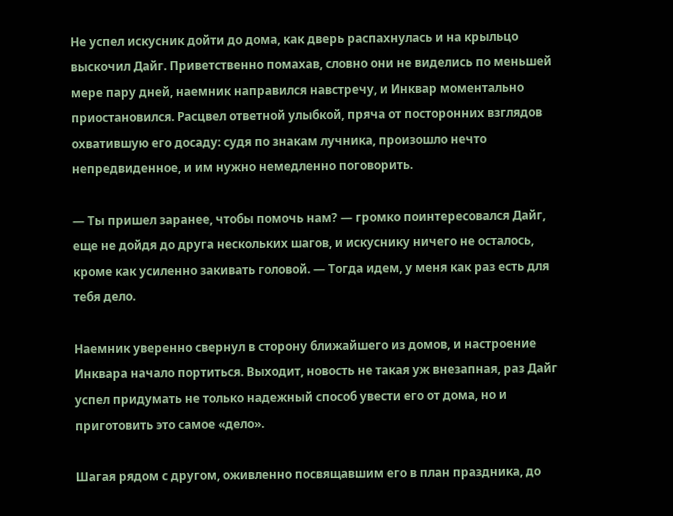Не успел искусник дойти до дома, как дверь распахнулась и на крыльцо выскочил Дайг. Приветственно помахав, словно они не виделись по меньшей мере пару дней, наемник направился навстречу, и Инквар моментально приостановился. Расцвел ответной улыбкой, пряча от посторонних взглядов охватившую его досаду: судя по знакам лучника, произошло нечто непредвиденное, и им нужно немедленно поговорить.

— Ты пришел заранее, чтобы помочь нам? — громко поинтересовался Дайг, еще не дойдя до друга нескольких шагов, и искуснику ничего не осталось, кроме как усиленно закивать головой. — Тогда идем, у меня как раз есть для тебя дело.

Наемник уверенно свернул в сторону ближайшего из домов, и настроение Инквара начало портиться. Выходит, новость не такая уж внезапная, раз Дайг успел придумать не только надежный способ увести его от дома, но и приготовить это самое «дело».

Шагая рядом с другом, оживленно посвящавшим его в план праздника, до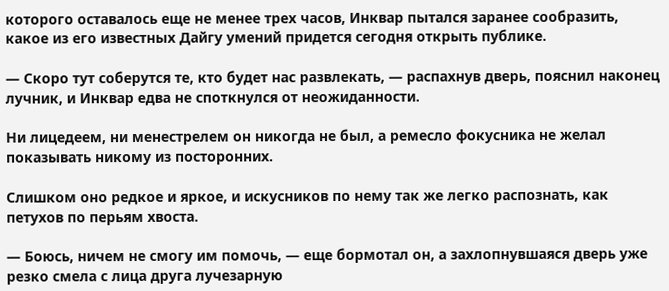которого оставалось еще не менее трех часов, Инквар пытался заранее сообразить, какое из его известных Дайгу умений придется сегодня открыть публике.

— Скоро тут соберутся те, кто будет нас развлекать, — распахнув дверь, пояснил наконец лучник, и Инквар едва не споткнулся от неожиданности.

Ни лицедеем, ни менестрелем он никогда не был, а ремесло фокусника не желал показывать никому из посторонних.

Слишком оно редкое и яркое, и искусников по нему так же легко распознать, как петухов по перьям хвоста.

— Боюсь, ничем не смогу им помочь, — еще бормотал он, а захлопнувшаяся дверь уже резко смела с лица друга лучезарную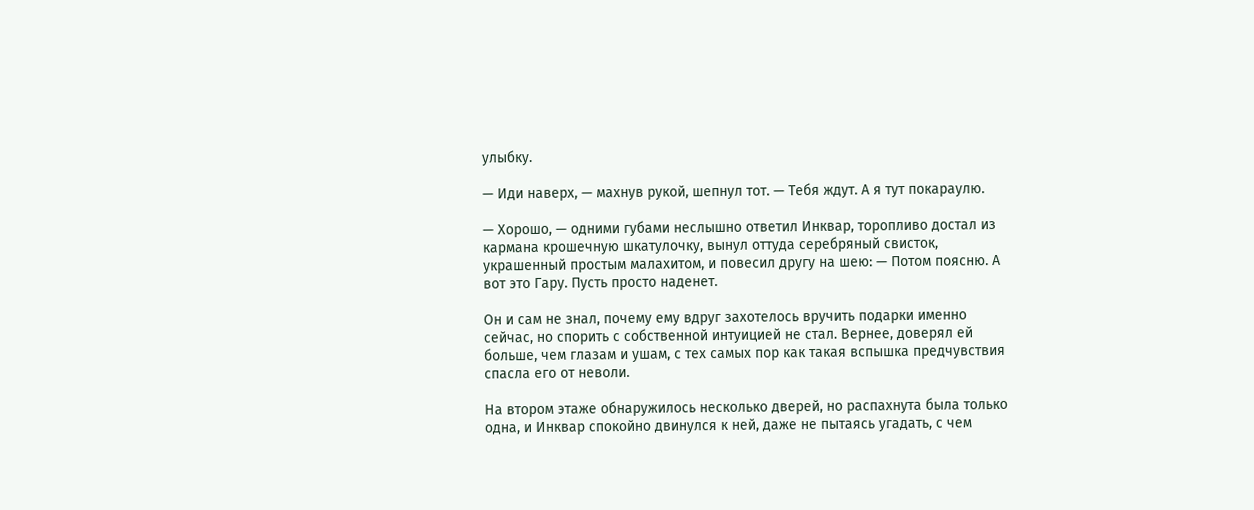улыбку.

— Иди наверх, — махнув рукой, шепнул тот. — Тебя ждут. А я тут покараулю.

— Хорошо, — одними губами неслышно ответил Инквар, торопливо достал из кармана крошечную шкатулочку, вынул оттуда серебряный свисток, украшенный простым малахитом, и повесил другу на шею: — Потом поясню. А вот это Гару. Пусть просто наденет.

Он и сам не знал, почему ему вдруг захотелось вручить подарки именно сейчас, но спорить с собственной интуицией не стал. Вернее, доверял ей больше, чем глазам и ушам, с тех самых пор как такая вспышка предчувствия спасла его от неволи.

На втором этаже обнаружилось несколько дверей, но распахнута была только одна, и Инквар спокойно двинулся к ней, даже не пытаясь угадать, с чем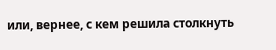или, вернее, с кем решила столкнуть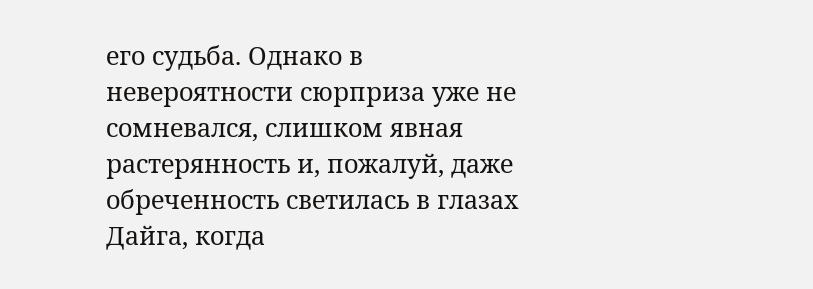его судьба. Однако в невероятности сюрприза уже не сомневался, слишком явная растерянность и, пожалуй, даже обреченность светилась в глазах Дайга, когда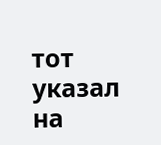тот указал на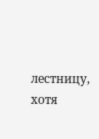лестницу, хотя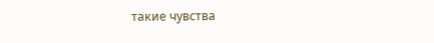такие чувства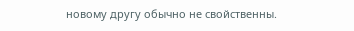новому другу обычно не свойственны.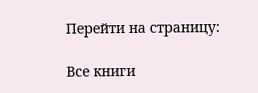Перейти на страницу:

Все книги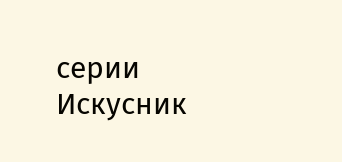серии Искусник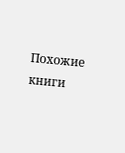Похожие книги